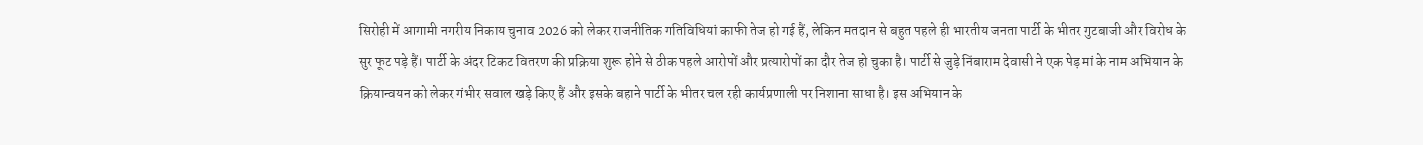सिरोही में आगामी नगरीय निकाय चुनाव 2026 को लेकर राजनीतिक गतिविधियां काफी तेज हो गई हैं, लेकिन मतदान से बहुत पहले ही भारतीय जनता पार्टी के भीतर गुटबाजी और विरोध के सुर फूट पड़े हैं। पार्टी के अंदर टिकट वितरण की प्रक्रिया शुरू होने से ठीक पहले आरोपों और प्रत्यारोपों का दौर तेज हो चुका है। पार्टी से जुड़े निंबाराम देवासी ने एक पेड़ मां के नाम अभियान के क्रियान्वयन को लेकर गंभीर सवाल खड़े किए हैं और इसके बहाने पार्टी के भीतर चल रही कार्यप्रणाली पर निशाना साधा है। इस अभियान के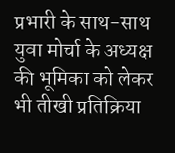प्रभारी के साथ-साथ युवा मोर्चा के अध्यक्ष की भूमिका को लेकर भी तीखी प्रतिक्रिया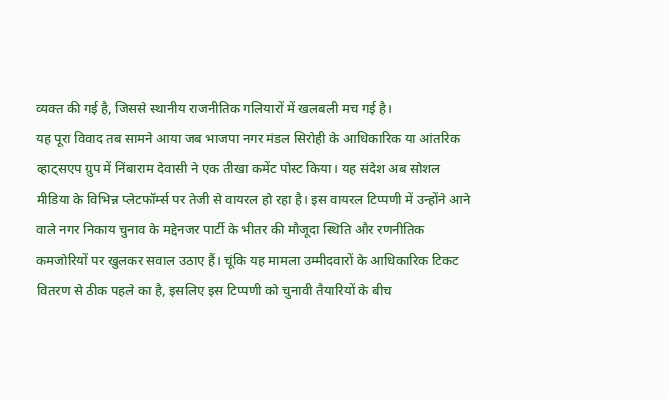व्यक्त की गई है, जिससे स्थानीय राजनीतिक गलियारों में खलबली मच गई है।
यह पूरा विवाद तब सामने आया जब भाजपा नगर मंडल सिरोही के आधिकारिक या आंतरिक व्हाट्सएप ग्रुप में निंबाराम देवासी ने एक तीखा कमेंट पोस्ट किया। यह संदेश अब सोशल मीडिया के विभिन्न प्लेटफॉर्म्स पर तेजी से वायरल हो रहा है। इस वायरल टिप्पणी में उन्होंने आने वाले नगर निकाय चुनाव के मद्देनजर पार्टी के भीतर की मौजूदा स्थिति और रणनीतिक कमजोरियों पर खुलकर सवाल उठाए हैं। चूंकि यह मामला उम्मीदवारों के आधिकारिक टिकट वितरण से ठीक पहले का है, इसलिए इस टिप्पणी को चुनावी तैयारियों के बीच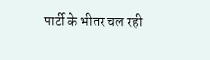पार्टी के भीतर चल रही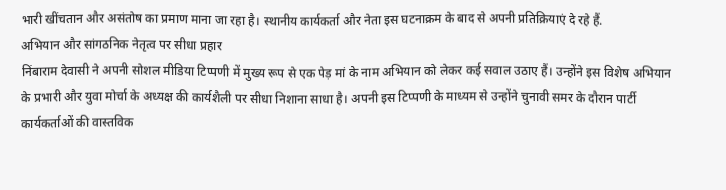भारी खींचतान और असंतोष का प्रमाण माना जा रहा है। स्थानीय कार्यकर्ता और नेता इस घटनाक्रम के बाद से अपनी प्रतिक्रियाएं दे रहे हैं.
अभियान और सांगठनिक नेतृत्व पर सीधा प्रहार
निंबाराम देवासी ने अपनी सोशल मीडिया टिप्पणी में मुख्य रूप से एक पेड़ मां के नाम अभियान को लेकर कई सवाल उठाए हैं। उन्होंने इस विशेष अभियान के प्रभारी और युवा मोर्चा के अध्यक्ष की कार्यशैली पर सीधा निशाना साधा है। अपनी इस टिप्पणी के माध्यम से उन्होंने चुनावी समर के दौरान पार्टी कार्यकर्ताओं की वास्तविक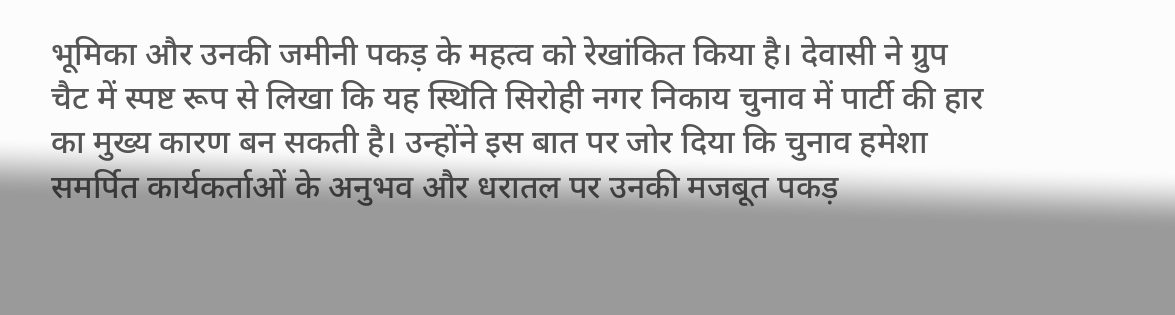भूमिका और उनकी जमीनी पकड़ के महत्व को रेखांकित किया है। देवासी ने ग्रुप चैट में स्पष्ट रूप से लिखा कि यह स्थिति सिरोही नगर निकाय चुनाव में पार्टी की हार का मुख्य कारण बन सकती है। उन्होंने इस बात पर जोर दिया कि चुनाव हमेशा समर्पित कार्यकर्ताओं के अनुभव और धरातल पर उनकी मजबूत पकड़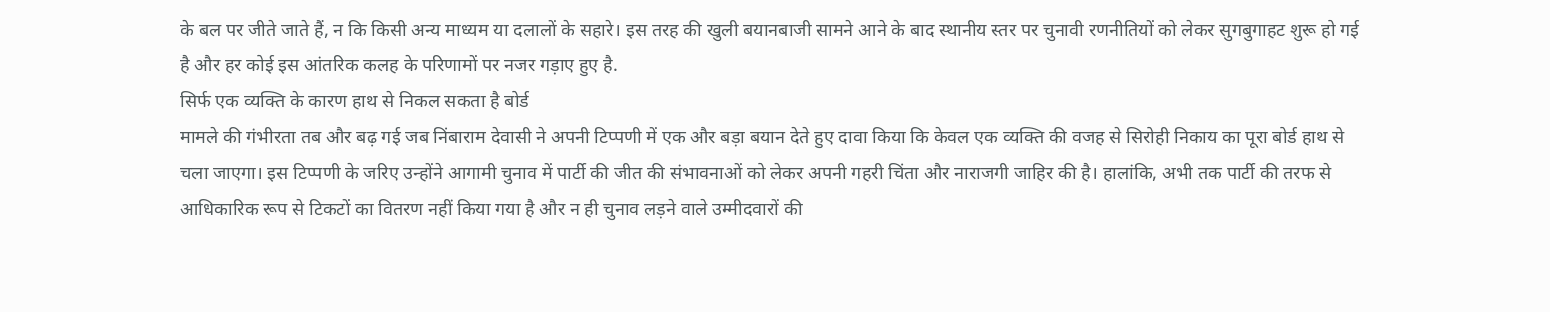के बल पर जीते जाते हैं, न कि किसी अन्य माध्यम या दलालों के सहारे। इस तरह की खुली बयानबाजी सामने आने के बाद स्थानीय स्तर पर चुनावी रणनीतियों को लेकर सुगबुगाहट शुरू हो गई है और हर कोई इस आंतरिक कलह के परिणामों पर नजर गड़ाए हुए है.
सिर्फ एक व्यक्ति के कारण हाथ से निकल सकता है बोर्ड
मामले की गंभीरता तब और बढ़ गई जब निंबाराम देवासी ने अपनी टिप्पणी में एक और बड़ा बयान देते हुए दावा किया कि केवल एक व्यक्ति की वजह से सिरोही निकाय का पूरा बोर्ड हाथ से चला जाएगा। इस टिप्पणी के जरिए उन्होंने आगामी चुनाव में पार्टी की जीत की संभावनाओं को लेकर अपनी गहरी चिंता और नाराजगी जाहिर की है। हालांकि, अभी तक पार्टी की तरफ से आधिकारिक रूप से टिकटों का वितरण नहीं किया गया है और न ही चुनाव लड़ने वाले उम्मीदवारों की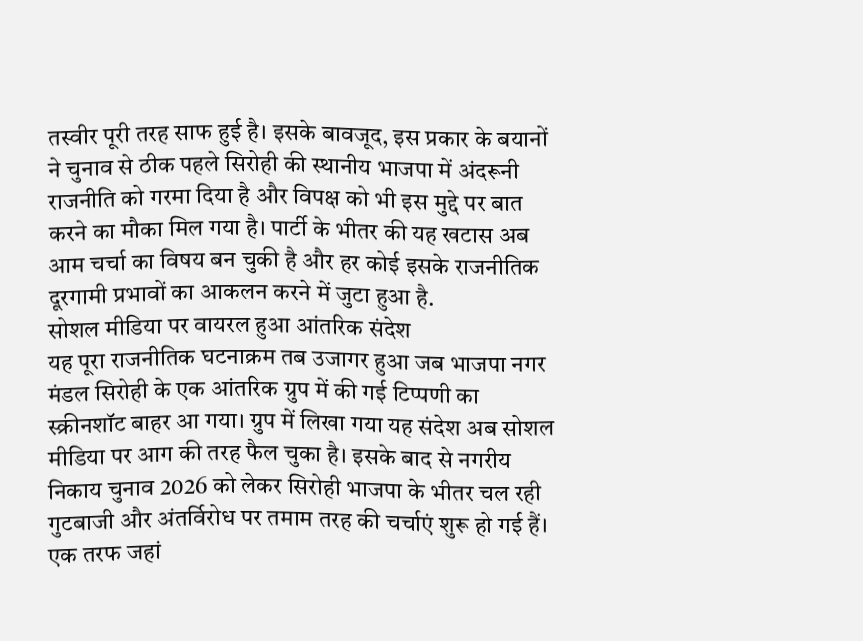तस्वीर पूरी तरह साफ हुई है। इसके बावजूद, इस प्रकार के बयानों ने चुनाव से ठीक पहले सिरोही की स्थानीय भाजपा में अंदरूनी राजनीति को गरमा दिया है और विपक्ष को भी इस मुद्दे पर बात करने का मौका मिल गया है। पार्टी के भीतर की यह खटास अब आम चर्चा का विषय बन चुकी है और हर कोई इसके राजनीतिक दूरगामी प्रभावों का आकलन करने में जुटा हुआ है.
सोशल मीडिया पर वायरल हुआ आंतरिक संदेश
यह पूरा राजनीतिक घटनाक्रम तब उजागर हुआ जब भाजपा नगर मंडल सिरोही के एक आंतरिक ग्रुप में की गई टिप्पणी का स्क्रीनशॉट बाहर आ गया। ग्रुप में लिखा गया यह संदेश अब सोशल मीडिया पर आग की तरह फैल चुका है। इसके बाद से नगरीय निकाय चुनाव 2026 को लेकर सिरोही भाजपा के भीतर चल रही गुटबाजी और अंतर्विरोध पर तमाम तरह की चर्चाएं शुरू हो गई हैं। एक तरफ जहां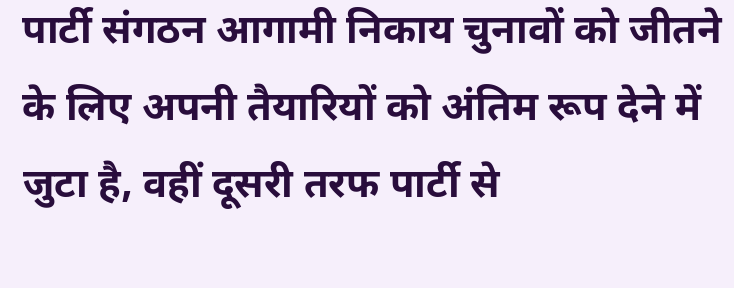पार्टी संगठन आगामी निकाय चुनावों को जीतने के लिए अपनी तैयारियों को अंतिम रूप देने में जुटा है, वहीं दूसरी तरफ पार्टी से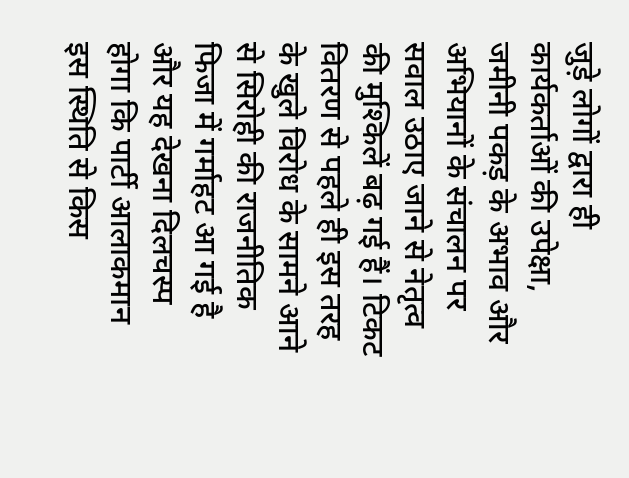जुड़े लोगों द्वारा ही कार्यकर्ताओं की उपेक्षा, जमीनी पकड़ के अभाव और अभियानों के संचालन पर सवाल उठाए जाने से नेतृत्व की मुश्किलें बढ़ गई हैं। टिकट वितरण से पहले ही इस तरह के खुले विरोध के सामने आने से सिरोही की राजनीतिक फिजा में गर्माहट आ गई है और यह देखना दिलचस्प होगा कि पार्टी आलाकमान इस स्थिति से किस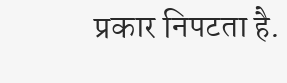प्रकार निपटता है.